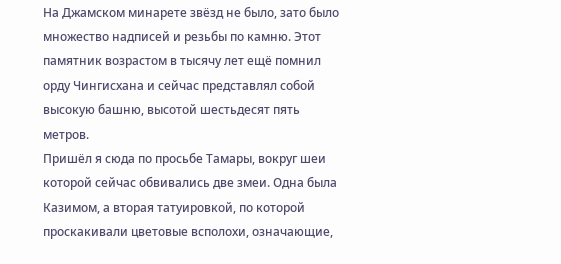На Джамском минарете звёзд не было, зато было множество надписей и резьбы по камню. Этот памятник возрастом в тысячу лет ещё помнил орду Чингисхана и сейчас представлял собой высокую башню, высотой шестьдесят пять метров.
Пришёл я сюда по просьбе Тамары, вокруг шеи которой сейчас обвивались две змеи. Одна была Казимом, а вторая татуировкой, по которой проскакивали цветовые всполохи, означающие,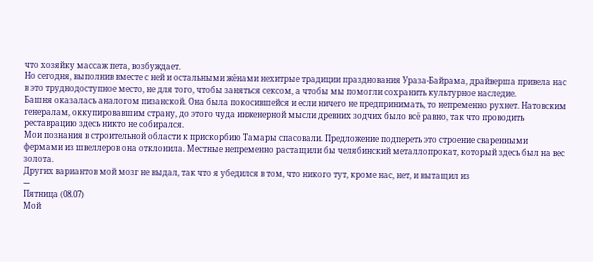что хозяйку массаж пета, возбуждает.
Но сегодня, выполнив вместе с ней и остальными жёнами нехитрые традиции празднования Ураза-Байрама, драйверша привела нас в это труднодоступное место, не для того, чтобы заняться сексом, а чтобы мы помогли сохранить культурное наследие.
Башня оказалась аналогом пизанской. Она была покосившейся и если ничего не предпринимать, то непременно рухнет. Натовским генералам, оккупировавшим страну, до этого чуда инженерной мысли древних зодчих было всё равно, так что проводить реставрацию здесь никто не собирался.
Мои познания в строительной области к прискорбию Тамары спасовали. Предложение подпереть это строение сваренными фермами из швеллеров она отклонила. Местные непременно растащили бы челябинский металлопрокат, который здесь был на вес золота.
Других вариантов мой мозг не выдал, так что я убедился в том, что никого тут, кроме нас, нет, и вытащил из
---
Пятница (08.07)
Мой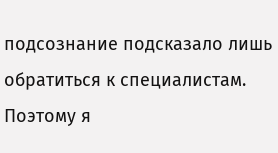подсознание подсказало лишь обратиться к специалистам. Поэтому я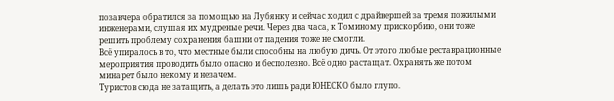позавчера обратился за помощью на Лубянку и сейчас ходил с драйвершей за тремя пожилыми инженерами, слушая их мудреные речи. Через два часа, к Томиному прискорбию, они тоже решить проблему сохранения башни от падения тоже не смогли.
Всё упиралось в то, что местные были способны на любую дичь. От этого любые реставрационные мероприятия проводить было опасно и бесполезно. Всё одно растащат. Охранять же потом минарет было некому и незачем.
Туристов сюда не затащить, а делать это лишь ради ЮНЕСКО было глупо.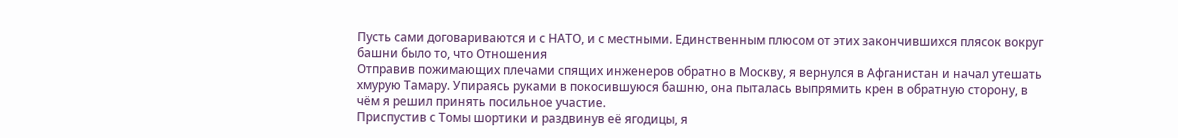Пусть сами договариваются и с НАТО, и с местными. Единственным плюсом от этих закончившихся плясок вокруг башни было то, что Отношения
Отправив пожимающих плечами спящих инженеров обратно в Москву, я вернулся в Афганистан и начал утешать хмурую Тамару. Упираясь руками в покосившуюся башню, она пыталась выпрямить крен в обратную сторону, в чём я решил принять посильное участие.
Приспустив с Томы шортики и раздвинув её ягодицы, я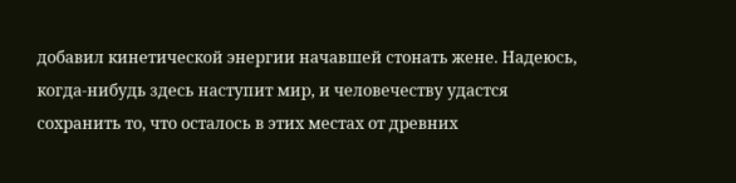добавил кинетической энергии начавшей стонать жене. Надеюсь, когда-нибудь здесь наступит мир, и человечеству удастся сохранить то, что осталось в этих местах от древних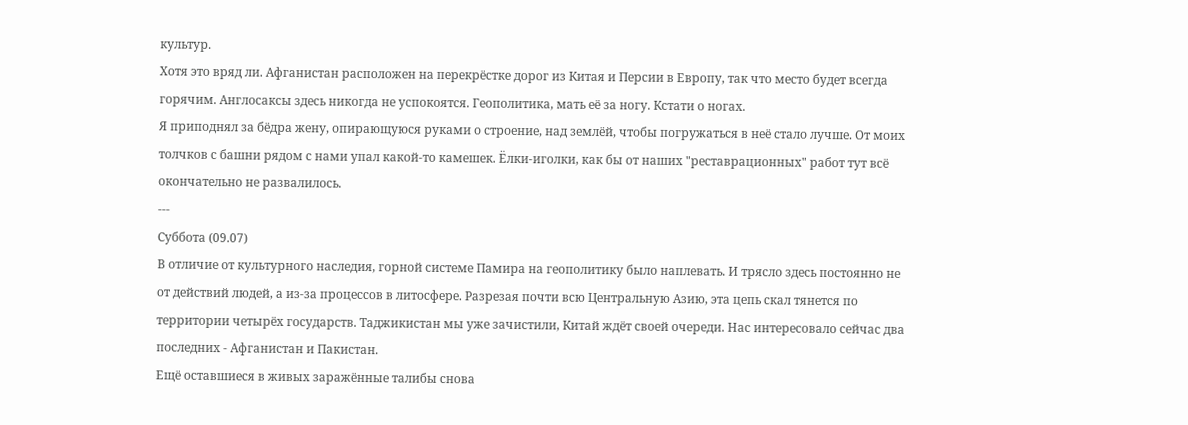культур.
Хотя это вряд ли. Афганистан расположен на перекрёстке дорог из Китая и Персии в Европу, так что место будет всегда горячим. Англосаксы здесь никогда не успокоятся. Геополитика, мать её за ногу. Кстати о ногах.
Я приподнял за бёдра жену, опирающуюся руками о строение, над землёй, чтобы погружаться в неё стало лучше. От моих толчков с башни рядом с нами упал какой-то камешек. Ёлки-иголки, как бы от наших "реставрационных" работ тут всё окончательно не развалилось.
---
Суббота (09.07)
В отличие от культурного наследия, горной системе Памира на геополитику было наплевать. И трясло здесь постоянно не от действий людей, а из-за процессов в литосфере. Разрезая почти всю Центральную Азию, эта цепь скал тянется по территории четырёх государств. Таджикистан мы уже зачистили, Китай ждёт своей очереди. Нас интересовало сейчас два последних - Афганистан и Пакистан.
Ещё оставшиеся в живых заражённые талибы снова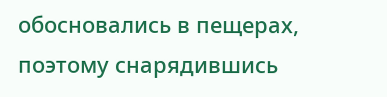обосновались в пещерах, поэтому снарядившись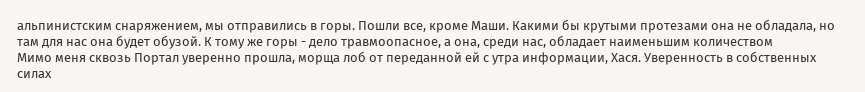альпинистским снаряжением, мы отправились в горы. Пошли все, кроме Маши. Какими бы крутыми протезами она не обладала, но там для нас она будет обузой. К тому же горы - дело травмоопасное, а она, среди нас, обладает наименьшим количеством
Мимо меня сквозь Портал уверенно прошла, морща лоб от переданной ей с утра информации, Хася. Уверенность в собственных силах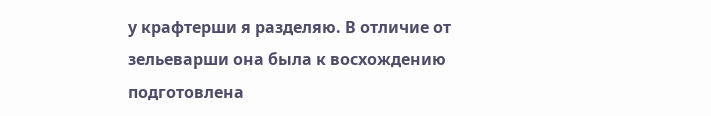у крафтерши я разделяю. В отличие от зельеварши она была к восхождению подготовлена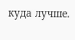куда лучше.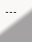---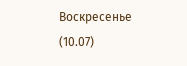Воскресенье (10.07)